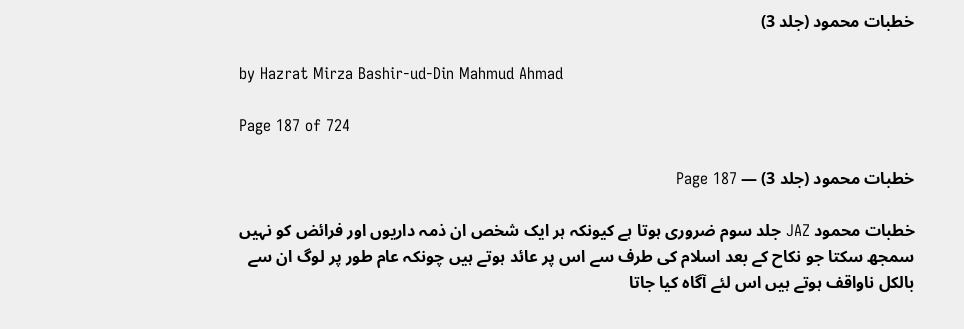خطبات محمود (جلد 3)

by Hazrat Mirza Bashir-ud-Din Mahmud Ahmad

Page 187 of 724

خطبات محمود (جلد 3) — Page 187

خطبات محمود JAZ جلد سوم ضروری ہوتا ہے کیونکہ ہر ایک شخص ان ذمہ داریوں اور فرائض کو نہیں سمجھ سکتا جو نکاح کے بعد اسلام کی طرف سے اس پر عائد ہوتے ہیں چونکہ عام طور پر لوگ ان سے بالکل ناواقف ہوتے ہیں اس لئے آگاہ کیا جاتا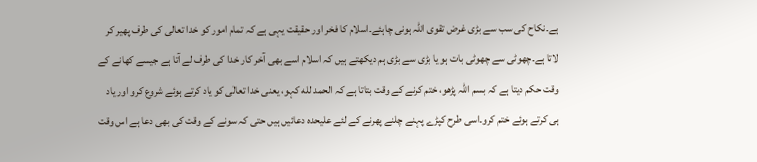ہے۔نکاح کی سب سے بڑی غرض تقوی اللہ ہونی چاہئے۔اسلام کا فخر اور حقیقت یہی ہے کہ تمام امور کو خدا تعالی کی طرف پھیر کر لاتا ہے۔چھوٹی سے چھوٹی بات ہو یا بڑی سے بڑی ہم دیکھتے ہیں کہ اسلام اسے بھی آخر کار خدا کی طرف لے آتا ہے جیسے کھانے کے وقت حکم دیتا ہے کہ بسم اللہ پڑھو، ختم کرنے کے وقت بتاتا ہے کہ الحمد لله کہو، یعنی خدا تعالٰی کو یاد کرتے ہوئے شروع کرو اور یاد ہی کرتے ہوئے ختم کرو۔اسی طرح کپڑے پہنے چلنے پھرنے کے لئے علیحدہ دعائیں ہیں حتی کہ سونے کے وقت کی بھی دعا ہے اس وقت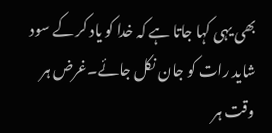بھی یہی کہا جاتا ہے کہ خدا کو یاد کر کے سود شاید رات کو جان نکل جائے۔غرض ہر وقت ہر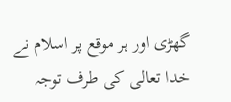گھڑی اور ہر موقع پر اسلام نے خدا تعالی کی طرف توجہ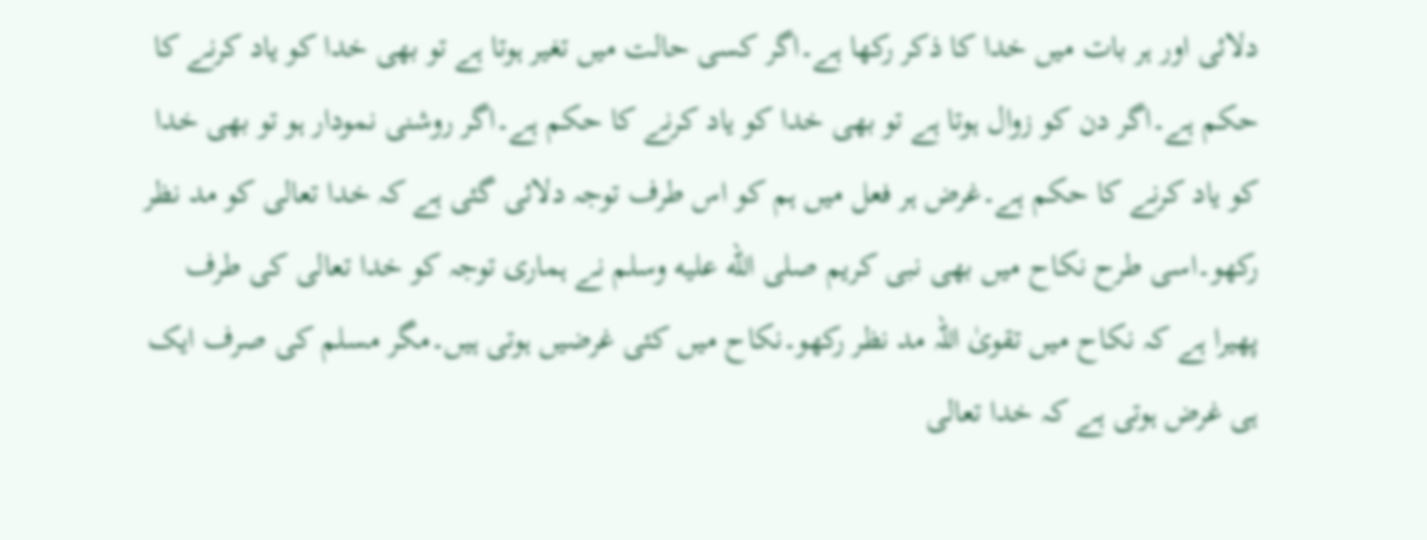دلائی اور ہر بات میں خدا کا ذکر رکھا ہے۔اگر کسی حالت میں تغیر ہوتا ہے تو بھی خدا کو یاد کرنے کا حکم ہے۔اگر دن کو زوال ہوتا ہے تو بھی خدا کو یاد کرنے کا حکم ہے۔اگر روشنی نمودار ہو تو بھی خدا کو یاد کرنے کا حکم ہے۔غرض ہر فعل میں ہم کو اس طرف توجہ دلائی گئی ہے کہ خدا تعالی کو مد نظر رکھو۔اسی طرح نکاح میں بھی نبی کریم صلى الله عليه وسلم نے ہماری توجہ کو خدا تعالی کی طرف پھیرا ہے کہ نکاح میں تقویٰ اللہ مد نظر رکھو۔نکاح میں کئی غرضیں ہوتی ہیں۔مگر مسلم کی صرف ایک ہی غرض ہوتی ہے کہ خدا تعالی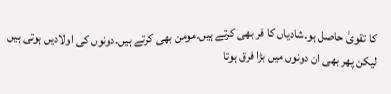کا تقویٰ حاصل ہو۔شادیاں کا فر بھی کرتے ہیں۔مومن بھی کرتے ہیں۔دونوں کی اولادیں ہوتی ہیں لیکن پھر بھی ان دونوں میں بڑا فرق ہوتا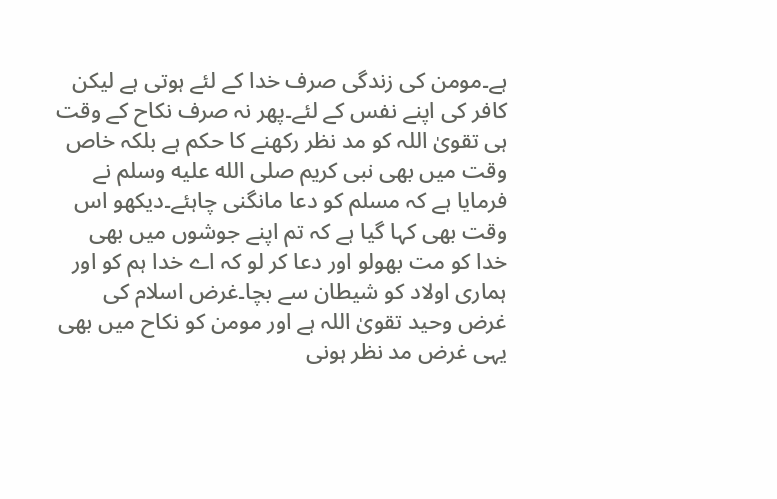ہے۔مومن کی زندگی صرف خدا کے لئے ہوتی ہے لیکن کافر کی اپنے نفس کے لئے۔پھر نہ صرف نکاح کے وقت ہی تقویٰ اللہ کو مد نظر رکھنے کا حکم ہے بلکہ خاص وقت میں بھی نبی کریم صلى الله عليه وسلم نے فرمایا ہے کہ مسلم کو دعا مانگنی چاہئے۔دیکھو اس وقت بھی کہا گیا ہے کہ تم اپنے جوشوں میں بھی خدا کو مت بھولو اور دعا کر لو کہ اے خدا ہم کو اور ہماری اولاد کو شیطان سے بچا۔غرض اسلام کی غرض وحید تقویٰ اللہ ہے اور مومن کو نکاح میں بھی یہی غرض مد نظر ہونی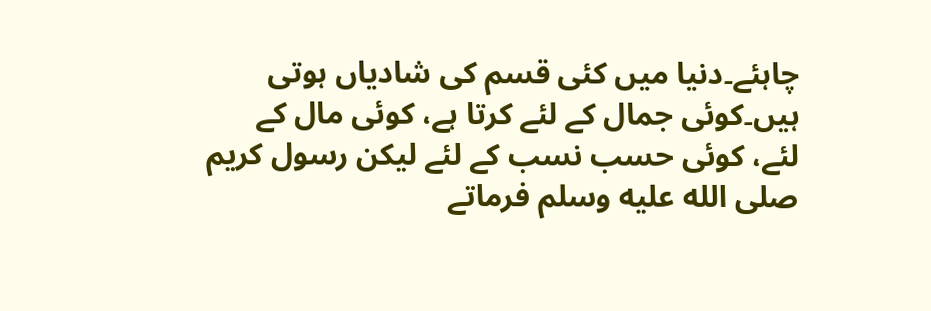چاہئے۔دنیا میں کئی قسم کی شادیاں ہوتی ہیں۔کوئی جمال کے لئے کرتا ہے، کوئی مال کے لئے، کوئی حسب نسب کے لئے لیکن رسول کریم صلى الله عليه وسلم فرماتے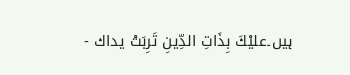ہیں۔عليْكَ بِذَاتِ الدِّينِ تَرِبَتْ يداك -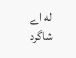له اے شاگرد